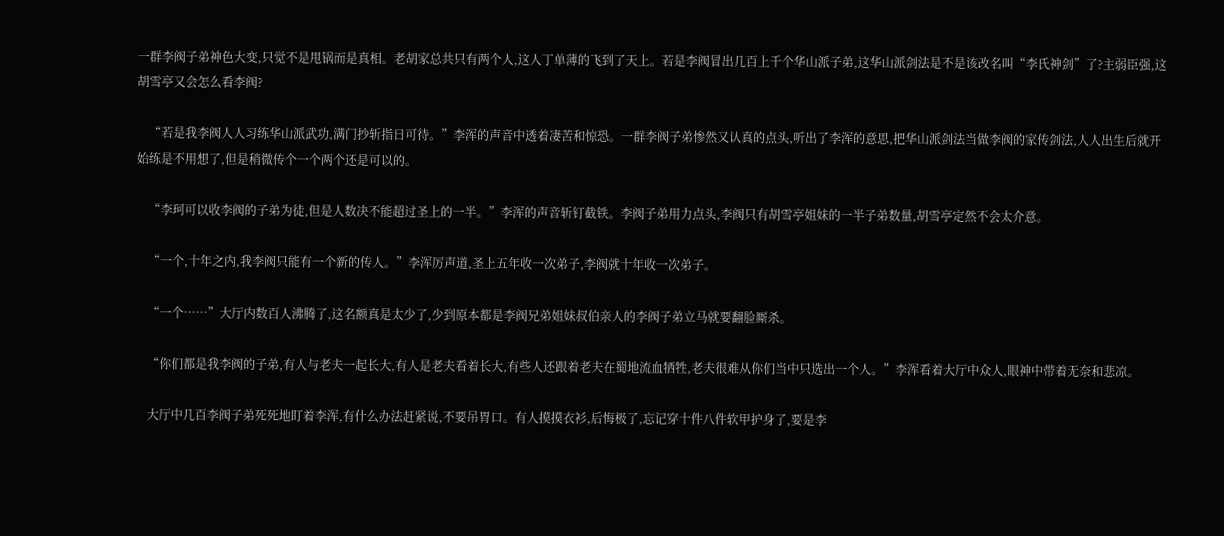一群李阀子弟神色大变,只觉不是甩锅而是真相。老胡家总共只有两个人,这人丁单薄的飞到了天上。若是李阀冒出几百上千个华山派子弟,这华山派剑法是不是该改名叫“李氏神剑”了?主弱臣强,这胡雪亭又会怎么看李阀?

    “若是我李阀人人习练华山派武功,满门抄斩指日可待。”李浑的声音中透着凄苦和惊恐。一群李阀子弟惨然又认真的点头,听出了李浑的意思,把华山派剑法当做李阀的家传剑法,人人出生后就开始练是不用想了,但是稍微传个一个两个还是可以的。

    “李珂可以收李阀的子弟为徒,但是人数决不能超过圣上的一半。”李浑的声音斩钉截铁。李阀子弟用力点头,李阀只有胡雪亭姐妹的一半子弟数量,胡雪亭定然不会太介意。

    “一个,十年之内,我李阀只能有一个新的传人。”李浑厉声道,圣上五年收一次弟子,李阀就十年收一次弟子。

    “一个……”大厅内数百人沸腾了,这名额真是太少了,少到原本都是李阀兄弟姐妹叔伯亲人的李阀子弟立马就要翻脸厮杀。

    “你们都是我李阀的子弟,有人与老夫一起长大,有人是老夫看着长大,有些人还跟着老夫在蜀地流血牺牲,老夫很难从你们当中只选出一个人。”李浑看着大厅中众人,眼神中带着无奈和悲凉。

    大厅中几百李阀子弟死死地盯着李浑,有什么办法赶紧说,不要吊胃口。有人摸摸衣衫,后悔极了,忘记穿十件八件软甲护身了,要是李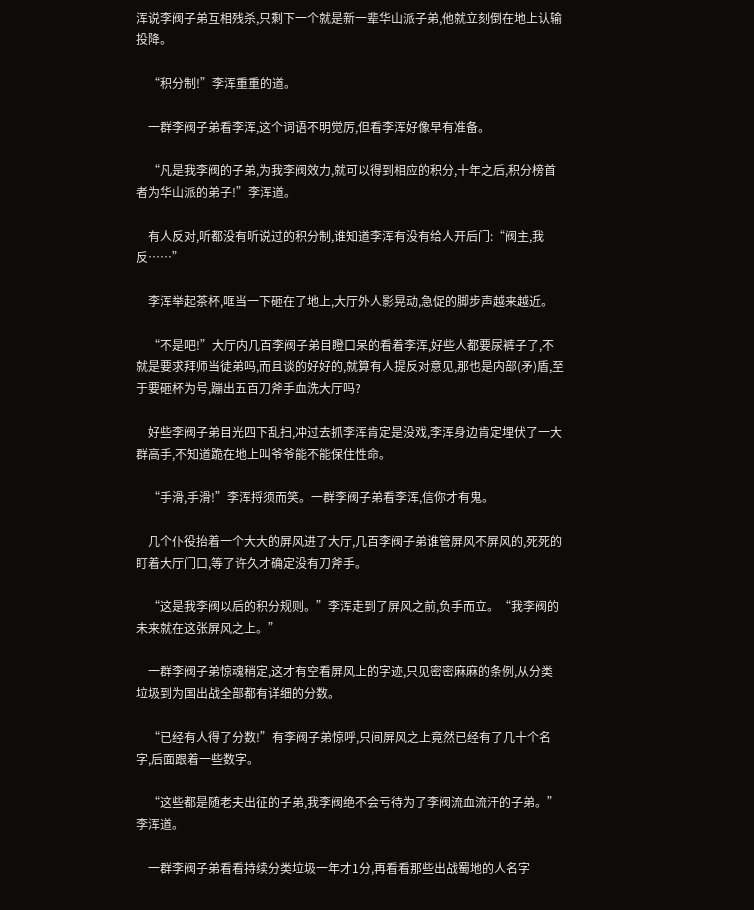浑说李阀子弟互相残杀,只剩下一个就是新一辈华山派子弟,他就立刻倒在地上认输投降。

    “积分制!”李浑重重的道。

    一群李阀子弟看李浑,这个词语不明觉厉,但看李浑好像早有准备。

    “凡是我李阀的子弟,为我李阀效力,就可以得到相应的积分,十年之后,积分榜首者为华山派的弟子!”李浑道。

    有人反对,听都没有听说过的积分制,谁知道李浑有没有给人开后门:“阀主,我反……”

    李浑举起茶杯,哐当一下砸在了地上,大厅外人影晃动,急促的脚步声越来越近。

    “不是吧!”大厅内几百李阀子弟目瞪口呆的看着李浑,好些人都要尿裤子了,不就是要求拜师当徒弟吗,而且谈的好好的,就算有人提反对意见,那也是内部(矛)盾,至于要砸杯为号,蹦出五百刀斧手血洗大厅吗?

    好些李阀子弟目光四下乱扫,冲过去抓李浑肯定是没戏,李浑身边肯定埋伏了一大群高手,不知道跪在地上叫爷爷能不能保住性命。

    “手滑,手滑!”李浑捋须而笑。一群李阀子弟看李浑,信你才有鬼。

    几个仆役抬着一个大大的屏风进了大厅,几百李阀子弟谁管屏风不屏风的,死死的盯着大厅门口,等了许久才确定没有刀斧手。

    “这是我李阀以后的积分规则。”李浑走到了屏风之前,负手而立。“我李阀的未来就在这张屏风之上。”

    一群李阀子弟惊魂稍定,这才有空看屏风上的字迹,只见密密麻麻的条例,从分类垃圾到为国出战全部都有详细的分数。

    “已经有人得了分数!”有李阀子弟惊呼,只间屏风之上竟然已经有了几十个名字,后面跟着一些数字。

    “这些都是随老夫出征的子弟,我李阀绝不会亏待为了李阀流血流汗的子弟。”李浑道。

    一群李阀子弟看看持续分类垃圾一年才1分,再看看那些出战蜀地的人名字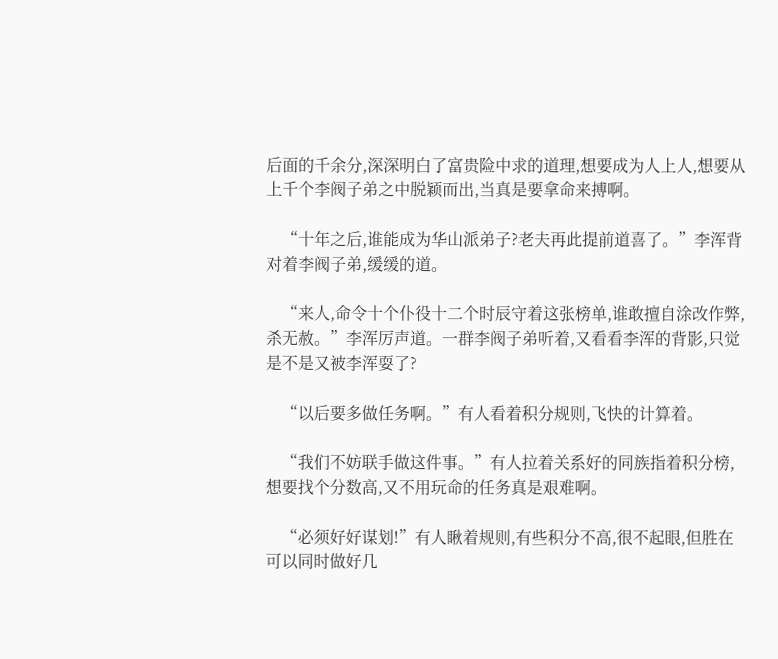后面的千余分,深深明白了富贵险中求的道理,想要成为人上人,想要从上千个李阀子弟之中脱颖而出,当真是要拿命来搏啊。

    “十年之后,谁能成为华山派弟子?老夫再此提前道喜了。”李浑背对着李阀子弟,缓缓的道。

    “来人,命令十个仆役十二个时辰守着这张榜单,谁敢擅自涂改作弊,杀无赦。”李浑厉声道。一群李阀子弟听着,又看看李浑的背影,只觉是不是又被李浑耍了?

    “以后要多做任务啊。”有人看着积分规则,飞快的计算着。

    “我们不妨联手做这件事。”有人拉着关系好的同族指着积分榜,想要找个分数高,又不用玩命的任务真是艰难啊。

    “必须好好谋划!”有人瞅着规则,有些积分不高,很不起眼,但胜在可以同时做好几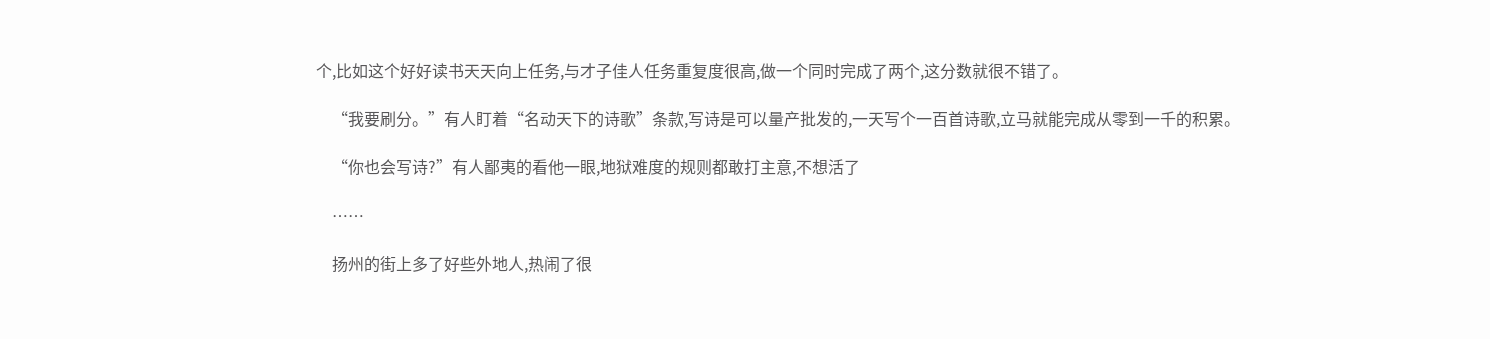个,比如这个好好读书天天向上任务,与才子佳人任务重复度很高,做一个同时完成了两个,这分数就很不错了。

    “我要刷分。”有人盯着“名动天下的诗歌”条款,写诗是可以量产批发的,一天写个一百首诗歌,立马就能完成从零到一千的积累。

    “你也会写诗?”有人鄙夷的看他一眼,地狱难度的规则都敢打主意,不想活了

    ……

    扬州的街上多了好些外地人,热闹了很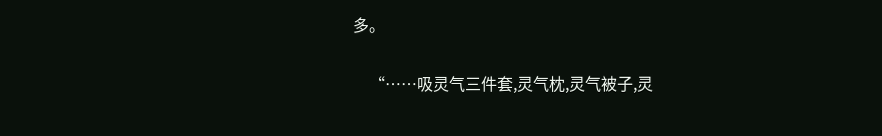多。

    “……吸灵气三件套,灵气枕,灵气被子,灵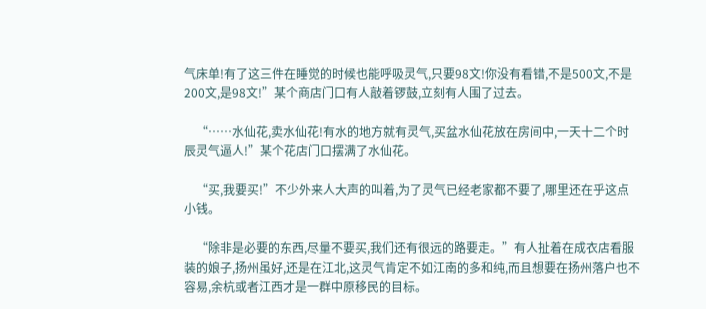气床单!有了这三件在睡觉的时候也能呼吸灵气,只要98文!你没有看错,不是500文,不是200文,是98文!”某个商店门口有人敲着锣鼓,立刻有人围了过去。

    “……水仙花,卖水仙花!有水的地方就有灵气,买盆水仙花放在房间中,一天十二个时辰灵气逼人!”某个花店门口摆满了水仙花。

    “买,我要买!”不少外来人大声的叫着,为了灵气已经老家都不要了,哪里还在乎这点小钱。

    “除非是必要的东西,尽量不要买,我们还有很远的路要走。”有人扯着在成衣店看服装的娘子,扬州虽好,还是在江北,这灵气肯定不如江南的多和纯,而且想要在扬州落户也不容易,余杭或者江西才是一群中原移民的目标。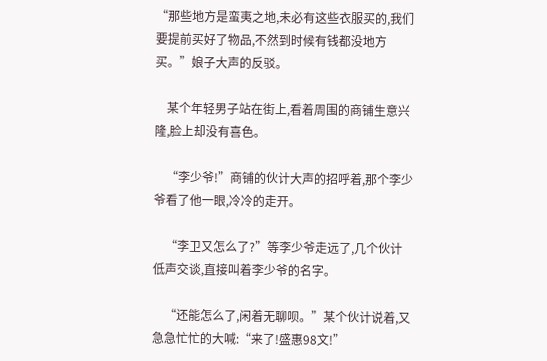“那些地方是蛮夷之地,未必有这些衣服买的,我们要提前买好了物品,不然到时候有钱都没地方买。”娘子大声的反驳。

    某个年轻男子站在街上,看着周围的商铺生意兴隆,脸上却没有喜色。

    “李少爷!”商铺的伙计大声的招呼着,那个李少爷看了他一眼,冷冷的走开。

    “李卫又怎么了?”等李少爷走远了,几个伙计低声交谈,直接叫着李少爷的名字。

    “还能怎么了,闲着无聊呗。”某个伙计说着,又急急忙忙的大喊:“来了!盛惠98文!”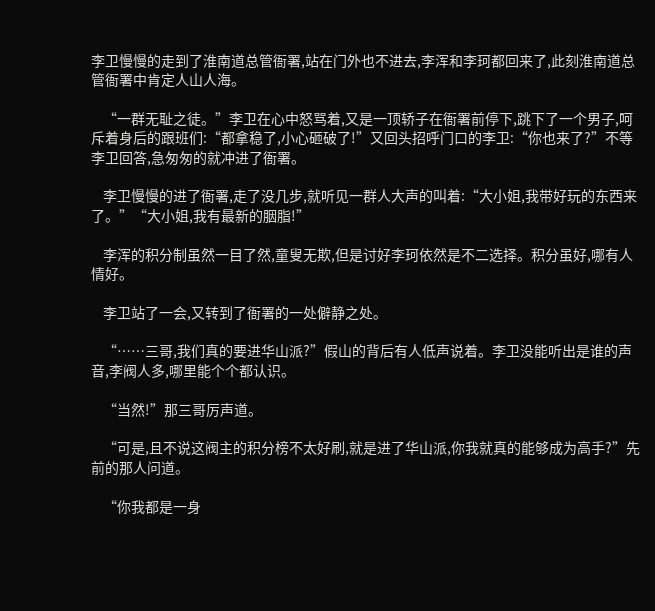李卫慢慢的走到了淮南道总管衙署,站在门外也不进去,李浑和李珂都回来了,此刻淮南道总管衙署中肯定人山人海。

    “一群无耻之徒。”李卫在心中怒骂着,又是一顶轿子在衙署前停下,跳下了一个男子,呵斥着身后的跟班们:“都拿稳了,小心砸破了!”又回头招呼门口的李卫:“你也来了?”不等李卫回答,急匆匆的就冲进了衙署。

    李卫慢慢的进了衙署,走了没几步,就听见一群人大声的叫着:“大小姐,我带好玩的东西来了。”“大小姐,我有最新的胭脂!”

    李浑的积分制虽然一目了然,童叟无欺,但是讨好李珂依然是不二选择。积分虽好,哪有人情好。

    李卫站了一会,又转到了衙署的一处僻静之处。

    “……三哥,我们真的要进华山派?”假山的背后有人低声说着。李卫没能听出是谁的声音,李阀人多,哪里能个个都认识。

    “当然!”那三哥厉声道。

    “可是,且不说这阀主的积分榜不太好刷,就是进了华山派,你我就真的能够成为高手?”先前的那人问道。

    “你我都是一身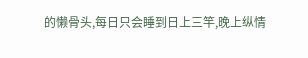的懒骨头,每日只会睡到日上三竿,晚上纵情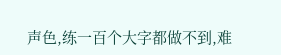声色,练一百个大字都做不到,难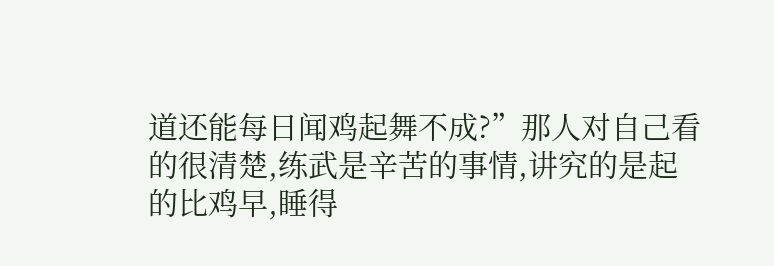道还能每日闻鸡起舞不成?”那人对自己看的很清楚,练武是辛苦的事情,讲究的是起的比鸡早,睡得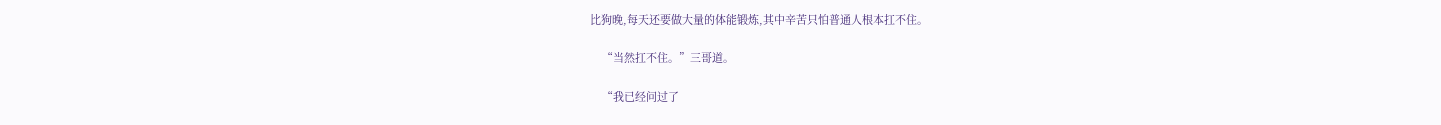比狗晚,每天还要做大量的体能锻炼,其中辛苦只怕普通人根本扛不住。

    “当然扛不住。”三哥道。

    “我已经问过了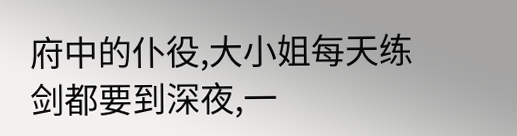府中的仆役,大小姐每天练剑都要到深夜,一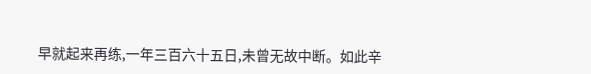早就起来再练,一年三百六十五日,未曾无故中断。如此辛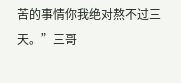苦的事情你我绝对熬不过三天。”三哥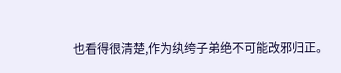也看得很清楚,作为纨绔子弟绝不可能改邪归正。